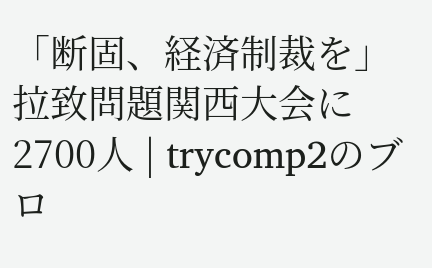「断固、経済制裁を」拉致問題関西大会に2700人 | trycomp2のブロ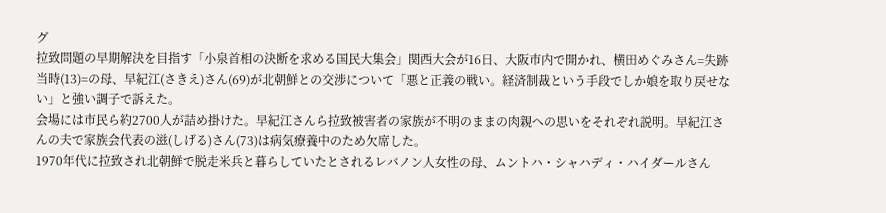グ
拉致問題の早期解決を目指す「小泉首相の決断を求める国民大集会」関西大会が16日、大阪市内で開かれ、横田めぐみさん=失跡当時(13)=の母、早紀江(さきえ)さん(69)が北朝鮮との交渉について「悪と正義の戦い。経済制裁という手段でしか娘を取り戻せない」と強い調子で訴えた。
会場には市民ら約2700人が詰め掛けた。早紀江さんら拉致被害者の家族が不明のままの肉親への思いをそれぞれ説明。早紀江さんの夫で家族会代表の滋(しげる)さん(73)は病気療養中のため欠席した。
1970年代に拉致され北朝鮮で脱走米兵と暮らしていたとされるレバノン人女性の母、ムントハ・シャハディ・ハイダールさん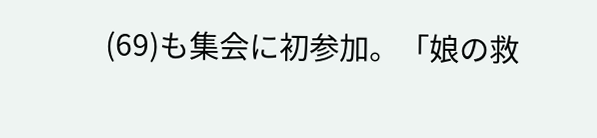(69)も集会に初参加。「娘の救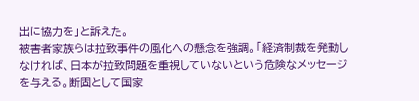出に協力を」と訴えた。
被害者家族らは拉致事件の風化への懸念を強調。「経済制裁を発動しなければ、日本が拉致問題を重視していないという危険なメッセージを与える。断固として国家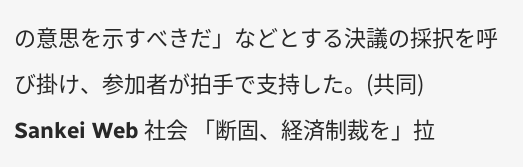の意思を示すべきだ」などとする決議の採択を呼び掛け、参加者が拍手で支持した。(共同)
Sankei Web 社会 「断固、経済制裁を」拉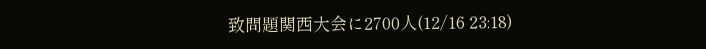致問題関西大会に2700人(12/16 23:18)